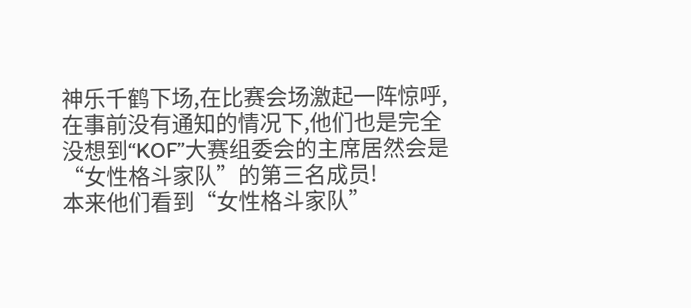神乐千鹤下场,在比赛会场激起一阵惊呼,在事前没有通知的情况下,他们也是完全没想到“KOF”大赛组委会的主席居然会是“女性格斗家队”的第三名成员!
本来他们看到“女性格斗家队”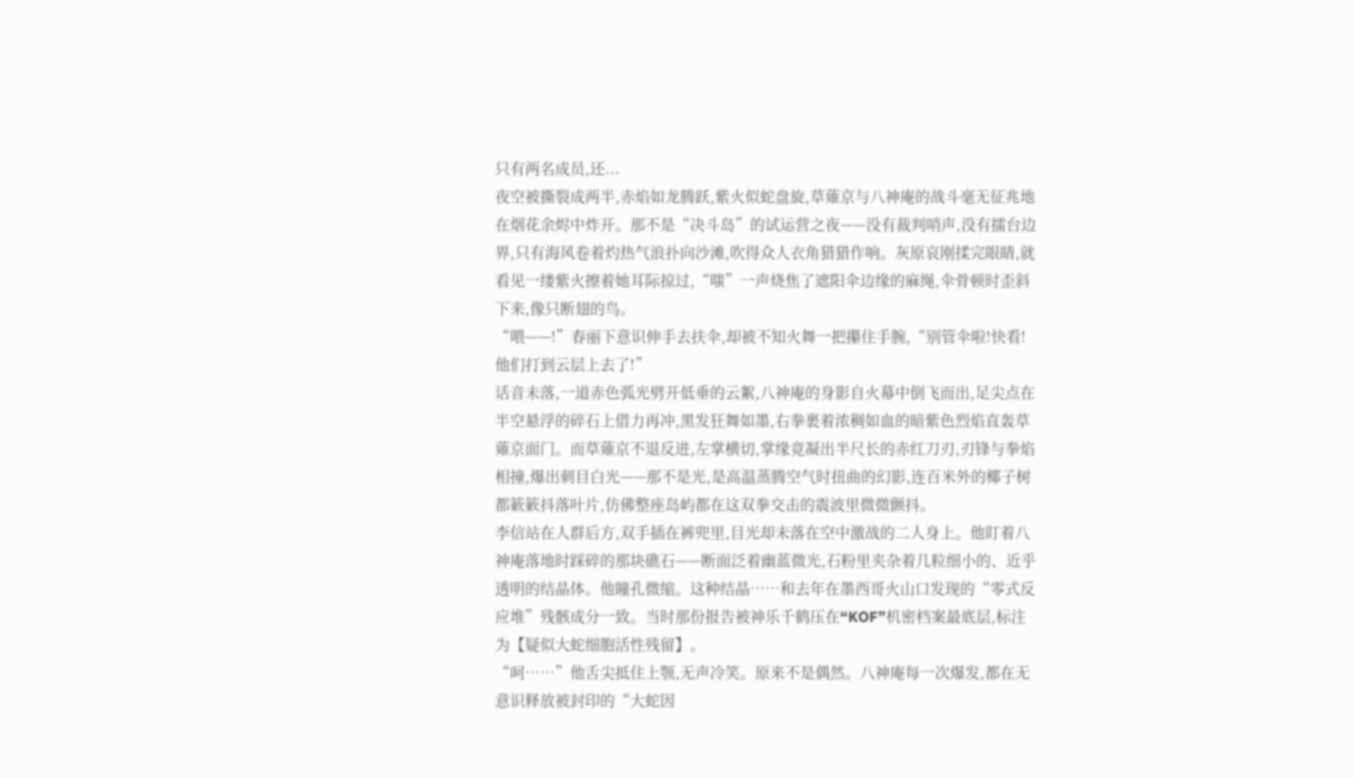只有两名成员,还...
夜空被撕裂成两半,赤焰如龙腾跃,紫火似蛇盘旋,草薙京与八神庵的战斗毫无征兆地在烟花余烬中炸开。那不是“决斗岛”的试运营之夜——没有裁判哨声,没有擂台边界,只有海风卷着灼热气浪扑向沙滩,吹得众人衣角猎猎作响。灰原哀刚揉完眼睛,就看见一缕紫火擦着她耳际掠过,“嗤”一声烧焦了遮阳伞边缘的麻绳,伞骨顿时歪斜下来,像只断翅的鸟。
“喂——!”春丽下意识伸手去扶伞,却被不知火舞一把攥住手腕,“别管伞啦!快看!他们打到云层上去了!”
话音未落,一道赤色弧光劈开低垂的云絮,八神庵的身影自火幕中倒飞而出,足尖点在半空悬浮的碎石上借力再冲,黑发狂舞如墨,右拳裹着浓稠如血的暗紫色烈焰直轰草薙京面门。而草薙京不退反进,左掌横切,掌缘竟凝出半尺长的赤红刀刃,刃锋与拳焰相撞,爆出刺目白光——那不是光,是高温蒸腾空气时扭曲的幻影,连百米外的椰子树都簌簌抖落叶片,仿佛整座岛屿都在这双拳交击的震波里微微颤抖。
李信站在人群后方,双手插在裤兜里,目光却未落在空中激战的二人身上。他盯着八神庵落地时踩碎的那块礁石——断面泛着幽蓝微光,石粉里夹杂着几粒细小的、近乎透明的结晶体。他瞳孔微缩。这种结晶……和去年在墨西哥火山口发现的“零式反应堆”残骸成分一致。当时那份报告被神乐千鹤压在“KOF”机密档案最底层,标注为【疑似大蛇细胞活性残留】。
“呵……”他舌尖抵住上颚,无声冷笑。原来不是偶然。八神庵每一次爆发,都在无意识释放被封印的“大蛇因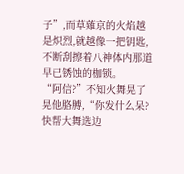子”,而草薙京的火焰越是炽烈,就越像一把钥匙,不断刮擦着八神体内那道早已锈蚀的枷锁。
“阿信?”不知火舞晃了晃他胳膊,“你发什么呆?快帮大舞选边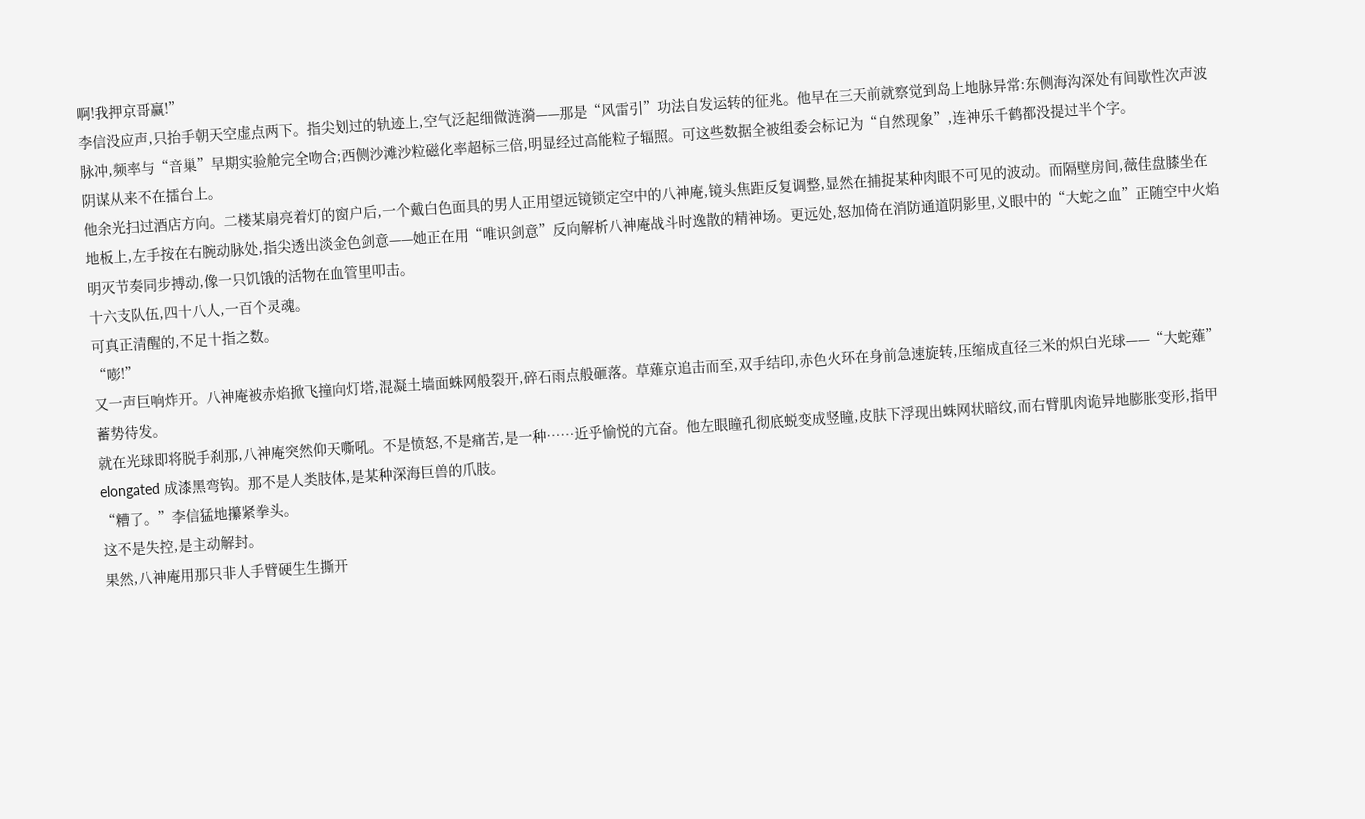啊!我押京哥赢!”
李信没应声,只抬手朝天空虚点两下。指尖划过的轨迹上,空气泛起细微涟漪——那是“风雷引”功法自发运转的征兆。他早在三天前就察觉到岛上地脉异常:东侧海沟深处有间歇性次声波脉冲,频率与“音巢”早期实验舱完全吻合;西侧沙滩沙粒磁化率超标三倍,明显经过高能粒子辐照。可这些数据全被组委会标记为“自然现象”,连神乐千鹤都没提过半个字。
阴谋从来不在擂台上。
他余光扫过酒店方向。二楼某扇亮着灯的窗户后,一个戴白色面具的男人正用望远镜锁定空中的八神庵,镜头焦距反复调整,显然在捕捉某种肉眼不可见的波动。而隔壁房间,薇佳盘膝坐在地板上,左手按在右腕动脉处,指尖透出淡金色剑意——她正在用“唯识剑意”反向解析八神庵战斗时逸散的精神场。更远处,怒加倚在消防通道阴影里,义眼中的“大蛇之血”正随空中火焰明灭节奏同步搏动,像一只饥饿的活物在血管里叩击。
十六支队伍,四十八人,一百个灵魂。
可真正清醒的,不足十指之数。
“嘭!”
又一声巨响炸开。八神庵被赤焰掀飞撞向灯塔,混凝土墙面蛛网般裂开,碎石雨点般砸落。草薙京追击而至,双手结印,赤色火环在身前急速旋转,压缩成直径三米的炽白光球——“大蛇薙”蓄势待发。
就在光球即将脱手刹那,八神庵突然仰天嘶吼。不是愤怒,不是痛苦,是一种……近乎愉悦的亢奋。他左眼瞳孔彻底蜕变成竖瞳,皮肤下浮现出蛛网状暗纹,而右臂肌肉诡异地膨胀变形,指甲 elongated 成漆黑弯钩。那不是人类肢体,是某种深海巨兽的爪肢。
“糟了。”李信猛地攥紧拳头。
这不是失控,是主动解封。
果然,八神庵用那只非人手臂硬生生撕开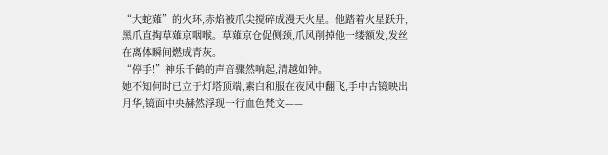“大蛇薙”的火环,赤焰被爪尖搅碎成漫天火星。他踏着火星跃升,黑爪直掏草薙京咽喉。草薙京仓促侧颈,爪风削掉他一缕额发,发丝在离体瞬间燃成青灰。
“停手!”神乐千鹤的声音骤然响起,清越如钟。
她不知何时已立于灯塔顶端,素白和服在夜风中翻飞,手中古镜映出月华,镜面中央赫然浮现一行血色梵文——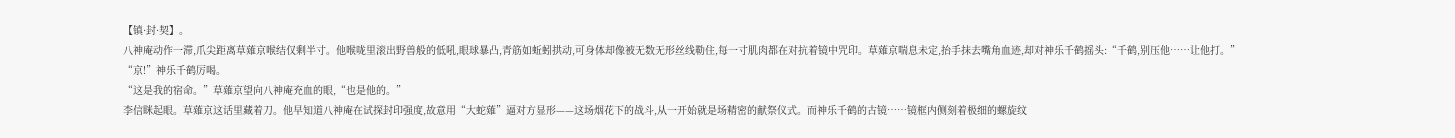【镇·封·契】。
八神庵动作一滞,爪尖距离草薙京喉结仅剩半寸。他喉咙里滚出野兽般的低吼,眼球暴凸,青筋如蚯蚓拱动,可身体却像被无数无形丝线勒住,每一寸肌肉都在对抗着镜中咒印。草薙京喘息未定,抬手抹去嘴角血迹,却对神乐千鹤摇头:“千鹤,别压他……让他打。”
“京!”神乐千鹤厉喝。
“这是我的宿命。”草薙京望向八神庵充血的眼,“也是他的。”
李信眯起眼。草薙京这话里藏着刀。他早知道八神庵在试探封印强度,故意用“大蛇薙”逼对方显形——这场烟花下的战斗,从一开始就是场精密的献祭仪式。而神乐千鹤的古镜……镜框内侧刻着极细的螺旋纹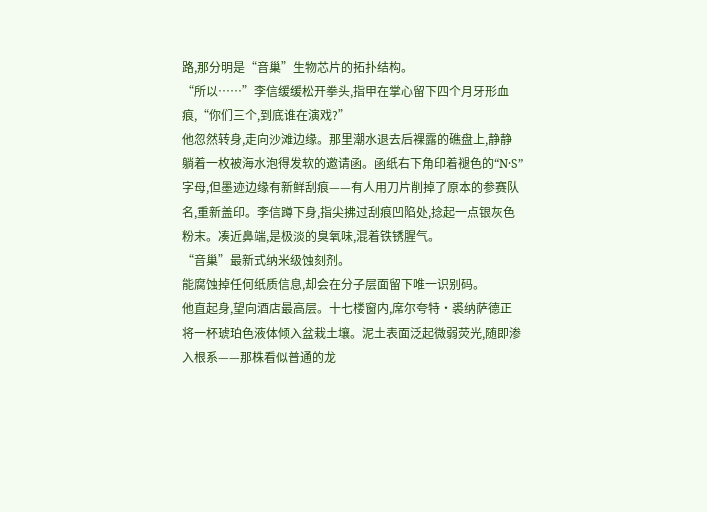路,那分明是“音巢”生物芯片的拓扑结构。
“所以……”李信缓缓松开拳头,指甲在掌心留下四个月牙形血痕,“你们三个,到底谁在演戏?”
他忽然转身,走向沙滩边缘。那里潮水退去后裸露的礁盘上,静静躺着一枚被海水泡得发软的邀请函。函纸右下角印着褪色的“N·S”字母,但墨迹边缘有新鲜刮痕——有人用刀片削掉了原本的参赛队名,重新盖印。李信蹲下身,指尖拂过刮痕凹陷处,捻起一点银灰色粉末。凑近鼻端,是极淡的臭氧味,混着铁锈腥气。
“音巢”最新式纳米级蚀刻剂。
能腐蚀掉任何纸质信息,却会在分子层面留下唯一识别码。
他直起身,望向酒店最高层。十七楼窗内,席尔夸特·裘纳萨德正将一杯琥珀色液体倾入盆栽土壤。泥土表面泛起微弱荧光,随即渗入根系——那株看似普通的龙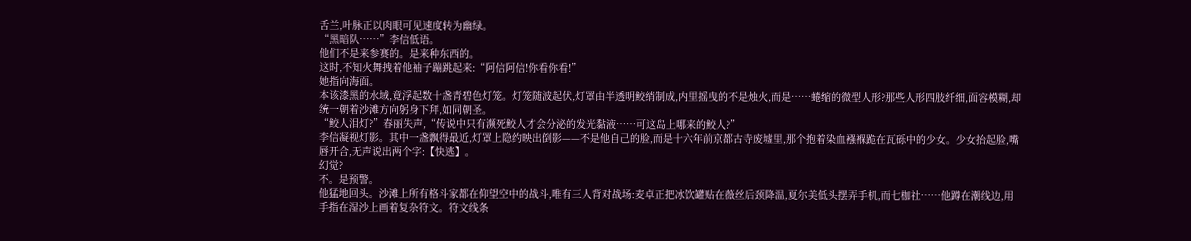舌兰,叶脉正以肉眼可见速度转为幽绿。
“黑暗队……”李信低语。
他们不是来参赛的。是来种东西的。
这时,不知火舞拽着他袖子蹦跳起来:“阿信阿信!你看你看!”
她指向海面。
本该漆黑的水域,竟浮起数十盏青碧色灯笼。灯笼随波起伏,灯罩由半透明鲛绡制成,内里摇曳的不是烛火,而是……蜷缩的微型人形?那些人形四肢纤细,面容模糊,却统一朝着沙滩方向躬身下拜,如同朝圣。
“鲛人泪灯?”春丽失声,“传说中只有濒死鲛人才会分泌的发光黏液……可这岛上哪来的鲛人?”
李信凝视灯影。其中一盏飘得最近,灯罩上隐约映出倒影——不是他自己的脸,而是十六年前京都古寺废墟里,那个抱着染血襁褓跪在瓦砾中的少女。少女抬起脸,嘴唇开合,无声说出两个字:【快逃】。
幻觉?
不。是预警。
他猛地回头。沙滩上所有格斗家都在仰望空中的战斗,唯有三人背对战场:麦卓正把冰饮罐贴在薇丝后颈降温,夏尔美低头摆弄手机,而七枷社……他蹲在潮线边,用手指在湿沙上画着复杂符文。符文线条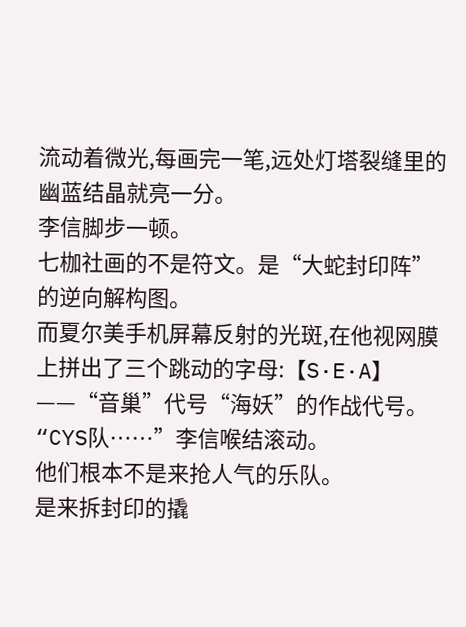流动着微光,每画完一笔,远处灯塔裂缝里的幽蓝结晶就亮一分。
李信脚步一顿。
七枷社画的不是符文。是“大蛇封印阵”的逆向解构图。
而夏尔美手机屏幕反射的光斑,在他视网膜上拼出了三个跳动的字母:【S·E·A】——“音巢”代号“海妖”的作战代号。
“CYS队……”李信喉结滚动。
他们根本不是来抢人气的乐队。
是来拆封印的撬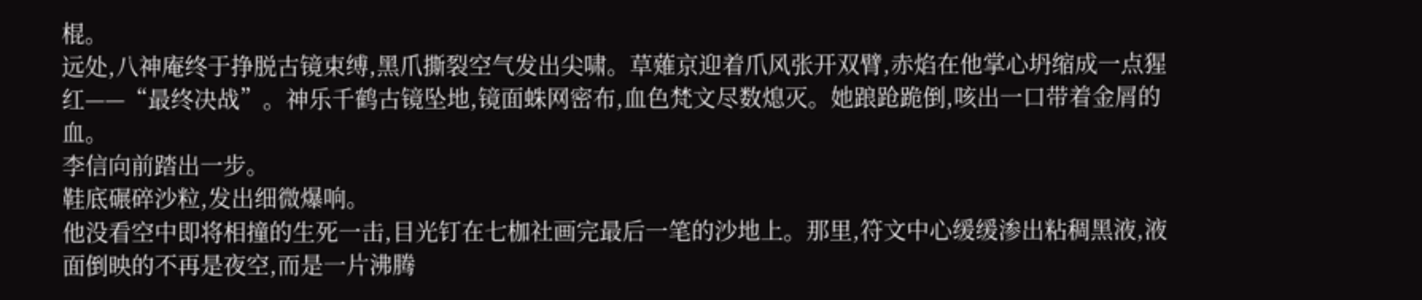棍。
远处,八神庵终于挣脱古镜束缚,黑爪撕裂空气发出尖啸。草薙京迎着爪风张开双臂,赤焰在他掌心坍缩成一点猩红——“最终决战”。神乐千鹤古镜坠地,镜面蛛网密布,血色梵文尽数熄灭。她踉跄跪倒,咳出一口带着金屑的血。
李信向前踏出一步。
鞋底碾碎沙粒,发出细微爆响。
他没看空中即将相撞的生死一击,目光钉在七枷社画完最后一笔的沙地上。那里,符文中心缓缓渗出粘稠黑液,液面倒映的不再是夜空,而是一片沸腾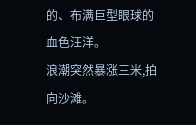的、布满巨型眼球的血色汪洋。
浪潮突然暴涨三米,拍向沙滩。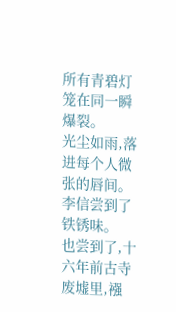所有青碧灯笼在同一瞬爆裂。
光尘如雨,落进每个人微张的唇间。
李信尝到了铁锈味。
也尝到了,十六年前古寺废墟里,襁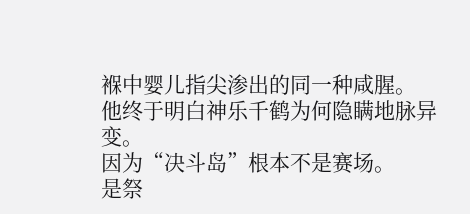褓中婴儿指尖渗出的同一种咸腥。
他终于明白神乐千鹤为何隐瞒地脉异变。
因为“决斗岛”根本不是赛场。
是祭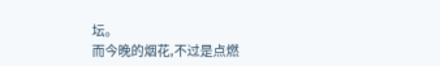坛。
而今晚的烟花,不过是点燃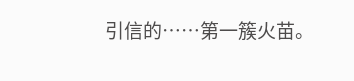引信的……第一簇火苗。